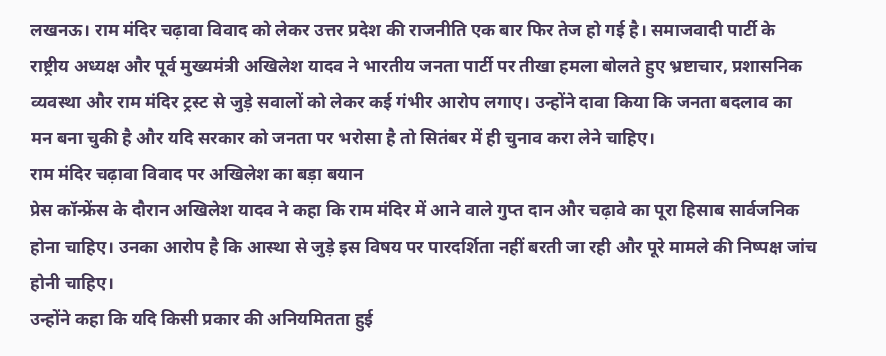लखनऊ। राम मंदिर चढ़ावा विवाद को लेकर उत्तर प्रदेश की राजनीति एक बार फिर तेज हो गई है। समाजवादी पार्टी के राष्ट्रीय अध्यक्ष और पूर्व मुख्यमंत्री अखिलेश यादव ने भारतीय जनता पार्टी पर तीखा हमला बोलते हुए भ्रष्टाचार, प्रशासनिक व्यवस्था और राम मंदिर ट्रस्ट से जुड़े सवालों को लेकर कई गंभीर आरोप लगाए। उन्होंने दावा किया कि जनता बदलाव का मन बना चुकी है और यदि सरकार को जनता पर भरोसा है तो सितंबर में ही चुनाव करा लेने चाहिए।
राम मंदिर चढ़ावा विवाद पर अखिलेश का बड़ा बयान
प्रेस कॉन्फ्रेंस के दौरान अखिलेश यादव ने कहा कि राम मंदिर में आने वाले गुप्त दान और चढ़ावे का पूरा हिसाब सार्वजनिक होना चाहिए। उनका आरोप है कि आस्था से जुड़े इस विषय पर पारदर्शिता नहीं बरती जा रही और पूरे मामले की निष्पक्ष जांच होनी चाहिए।
उन्होंने कहा कि यदि किसी प्रकार की अनियमितता हुई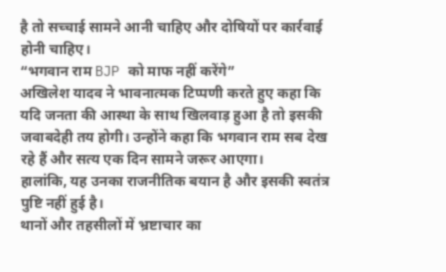है तो सच्चाई सामने आनी चाहिए और दोषियों पर कार्रवाई होनी चाहिए।
“भगवान राम BJP को माफ नहीं करेंगे”
अखिलेश यादव ने भावनात्मक टिप्पणी करते हुए कहा कि यदि जनता की आस्था के साथ खिलवाड़ हुआ है तो इसकी जवाबदेही तय होगी। उन्होंने कहा कि भगवान राम सब देख रहे हैं और सत्य एक दिन सामने जरूर आएगा।
हालांकि, यह उनका राजनीतिक बयान है और इसकी स्वतंत्र पुष्टि नहीं हुई है।
थानों और तहसीलों में भ्रष्टाचार का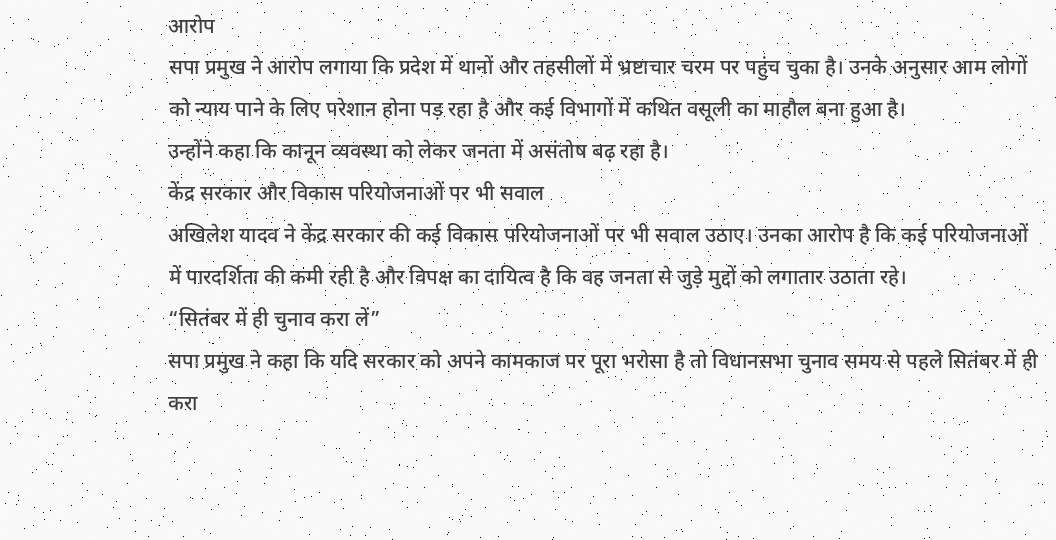आरोप
सपा प्रमुख ने आरोप लगाया कि प्रदेश में थानों और तहसीलों में भ्रष्टाचार चरम पर पहुंच चुका है। उनके अनुसार आम लोगों को न्याय पाने के लिए परेशान होना पड़ रहा है और कई विभागों में कथित वसूली का माहौल बना हुआ है।
उन्होंने कहा कि कानून व्यवस्था को लेकर जनता में असंतोष बढ़ रहा है।
केंद्र सरकार और विकास परियोजनाओं पर भी सवाल
अखिलेश यादव ने केंद्र सरकार की कई विकास परियोजनाओं पर भी सवाल उठाए। उनका आरोप है कि कई परियोजनाओं में पारदर्शिता की कमी रही है और विपक्ष का दायित्व है कि वह जनता से जुड़े मुद्दों को लगातार उठाता रहे।
“सितंबर में ही चुनाव करा लें”
सपा प्रमुख ने कहा कि यदि सरकार को अपने कामकाज पर पूरा भरोसा है तो विधानसभा चुनाव समय से पहले सितंबर में ही करा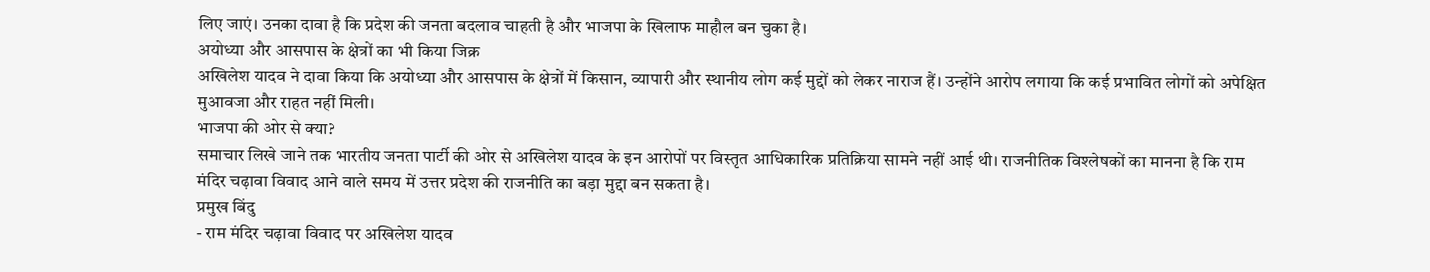लिए जाएं। उनका दावा है कि प्रदेश की जनता बदलाव चाहती है और भाजपा के खिलाफ माहौल बन चुका है।
अयोध्या और आसपास के क्षेत्रों का भी किया जिक्र
अखिलेश यादव ने दावा किया कि अयोध्या और आसपास के क्षेत्रों में किसान, व्यापारी और स्थानीय लोग कई मुद्दों को लेकर नाराज हैं। उन्होंने आरोप लगाया कि कई प्रभावित लोगों को अपेक्षित मुआवजा और राहत नहीं मिली।
भाजपा की ओर से क्या?
समाचार लिखे जाने तक भारतीय जनता पार्टी की ओर से अखिलेश यादव के इन आरोपों पर विस्तृत आधिकारिक प्रतिक्रिया सामने नहीं आई थी। राजनीतिक विश्लेषकों का मानना है कि राम मंदिर चढ़ावा विवाद आने वाले समय में उत्तर प्रदेश की राजनीति का बड़ा मुद्दा बन सकता है।
प्रमुख बिंदु
- राम मंदिर चढ़ावा विवाद पर अखिलेश यादव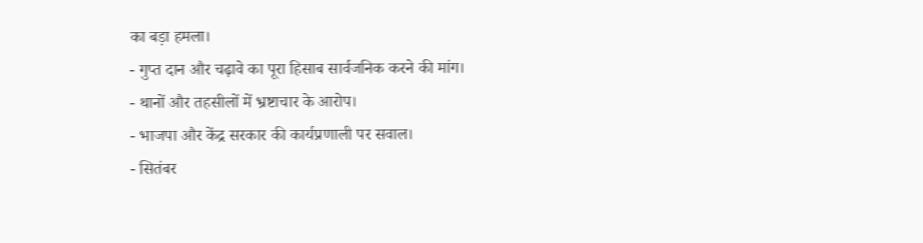का बड़ा हमला।
- गुप्त दान और चढ़ावे का पूरा हिसाब सार्वजनिक करने की मांग।
- थानों और तहसीलों में भ्रष्टाचार के आरोप।
- भाजपा और केंद्र सरकार की कार्यप्रणाली पर सवाल।
- सितंबर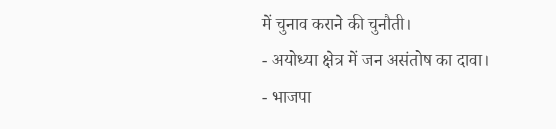में चुनाव कराने की चुनौती।
- अयोध्या क्षेत्र में जन असंतोष का दावा।
- भाजपा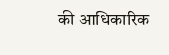की आधिकारिक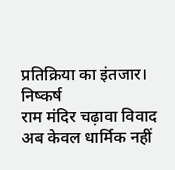प्रतिक्रिया का इंतजार।
निष्कर्ष
राम मंदिर चढ़ावा विवाद अब केवल धार्मिक नहीं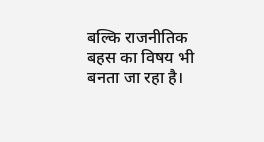बल्कि राजनीतिक बहस का विषय भी बनता जा रहा है।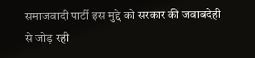समाजवादी पार्टी इस मुद्दे को सरकार की जवाबदेही से जोड़ रही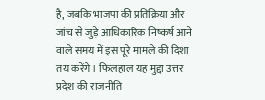है, जबकि भाजपा की प्रतिक्रिया और जांच से जुड़े आधिकारिक निष्कर्ष आने वाले समय में इस पूरे मामले की दिशा तय करेंगे। फिलहाल यह मुद्दा उत्तर प्रदेश की राजनीति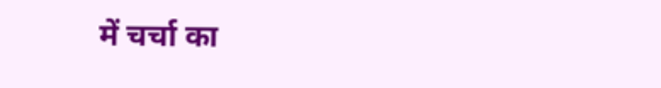में चर्चा का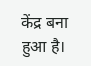केंद्र बना हुआ है।